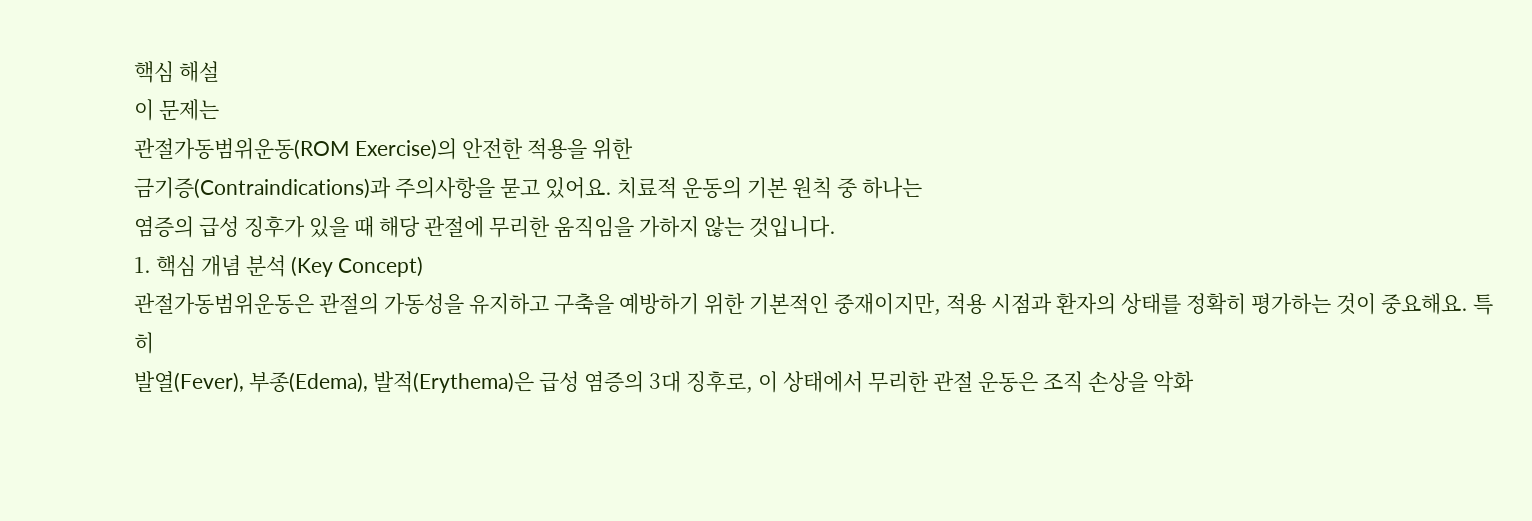핵심 해설
이 문제는
관절가동범위운동(ROM Exercise)의 안전한 적용을 위한
금기증(Contraindications)과 주의사항을 묻고 있어요. 치료적 운동의 기본 원칙 중 하나는
염증의 급성 징후가 있을 때 해당 관절에 무리한 움직임을 가하지 않는 것입니다.
1. 핵심 개념 분석 (Key Concept)
관절가동범위운동은 관절의 가동성을 유지하고 구축을 예방하기 위한 기본적인 중재이지만, 적용 시점과 환자의 상태를 정확히 평가하는 것이 중요해요. 특히
발열(Fever), 부종(Edema), 발적(Erythema)은 급성 염증의 3대 징후로, 이 상태에서 무리한 관절 운동은 조직 손상을 악화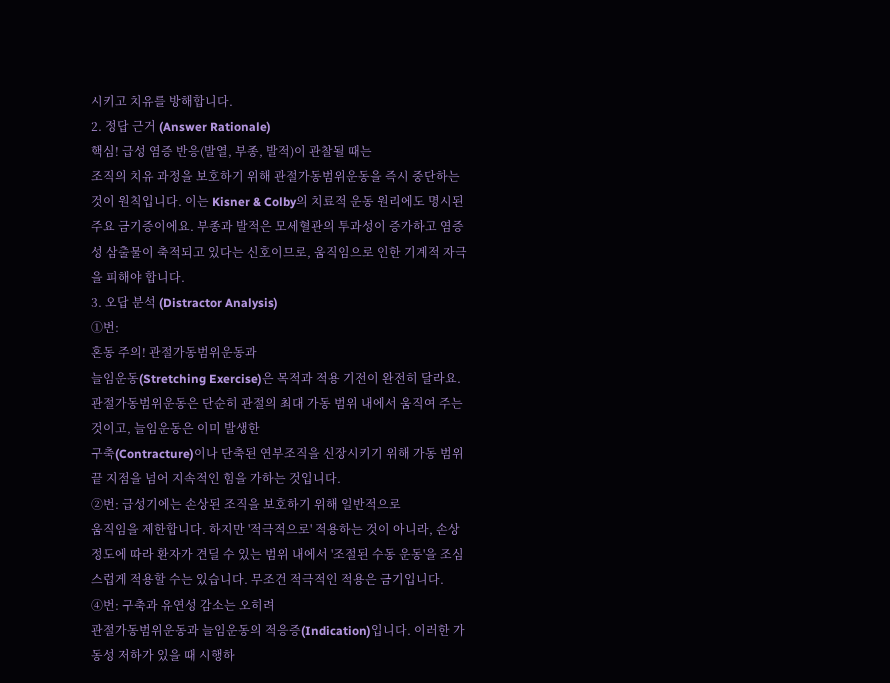시키고 치유를 방해합니다.
2. 정답 근거 (Answer Rationale)
핵심! 급성 염증 반응(발열, 부종, 발적)이 관찰될 때는
조직의 치유 과정을 보호하기 위해 관절가동범위운동을 즉시 중단하는 것이 원칙입니다. 이는 Kisner & Colby의 치료적 운동 원리에도 명시된 주요 금기증이에요. 부종과 발적은 모세혈관의 투과성이 증가하고 염증성 삼출물이 축적되고 있다는 신호이므로, 움직임으로 인한 기계적 자극을 피해야 합니다.
3. 오답 분석 (Distractor Analysis)
①번:
혼동 주의! 관절가동범위운동과
늘임운동(Stretching Exercise)은 목적과 적용 기전이 완전히 달라요. 관절가동범위운동은 단순히 관절의 최대 가동 범위 내에서 움직여 주는 것이고, 늘임운동은 이미 발생한
구축(Contracture)이나 단축된 연부조직을 신장시키기 위해 가동 범위 끝 지점을 넘어 지속적인 힘을 가하는 것입니다.
②번: 급성기에는 손상된 조직을 보호하기 위해 일반적으로
움직임을 제한합니다. 하지만 '적극적으로' 적용하는 것이 아니라, 손상 정도에 따라 환자가 견딜 수 있는 범위 내에서 '조절된 수동 운동'을 조심스럽게 적용할 수는 있습니다. 무조건 적극적인 적용은 금기입니다.
④번: 구축과 유연성 감소는 오히려
관절가동범위운동과 늘임운동의 적응증(Indication)입니다. 이러한 가동성 저하가 있을 때 시행하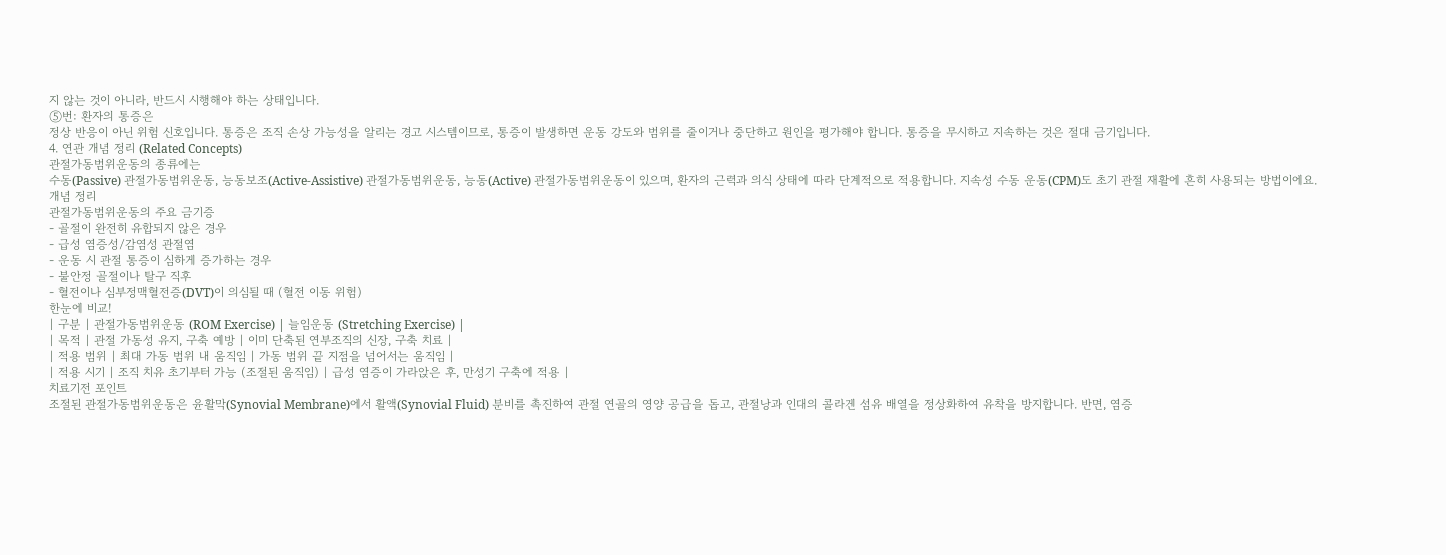지 않는 것이 아니라, 반드시 시행해야 하는 상태입니다.
⑤번: 환자의 통증은
정상 반응이 아닌 위험 신호입니다. 통증은 조직 손상 가능성을 알리는 경고 시스템이므로, 통증이 발생하면 운동 강도와 범위를 줄이거나 중단하고 원인을 평가해야 합니다. 통증을 무시하고 지속하는 것은 절대 금기입니다.
4. 연관 개념 정리 (Related Concepts)
관절가동범위운동의 종류에는
수동(Passive) 관절가동범위운동, 능동보조(Active-Assistive) 관절가동범위운동, 능동(Active) 관절가동범위운동이 있으며, 환자의 근력과 의식 상태에 따라 단계적으로 적용합니다. 지속성 수동 운동(CPM)도 초기 관절 재활에 흔히 사용되는 방법이에요.
개념 정리
관절가동범위운동의 주요 금기증
- 골절이 완전히 유합되지 않은 경우
- 급성 염증성/감염성 관절염
- 운동 시 관절 통증이 심하게 증가하는 경우
- 불안정 골절이나 탈구 직후
- 혈전이나 심부정맥혈전증(DVT)이 의심될 때 (혈전 이동 위험)
한눈에 비교!
| 구분 | 관절가동범위운동 (ROM Exercise) | 늘임운동 (Stretching Exercise) |
| 목적 | 관절 가동성 유지, 구축 예방 | 이미 단축된 연부조직의 신장, 구축 치료 |
| 적용 범위 | 최대 가동 범위 내 움직임 | 가동 범위 끝 지점을 넘어서는 움직임 |
| 적용 시기 | 조직 치유 초기부터 가능 (조절된 움직임) | 급성 염증이 가라앉은 후, 만성기 구축에 적용 |
치료기전 포인트
조절된 관절가동범위운동은 윤활막(Synovial Membrane)에서 활액(Synovial Fluid) 분비를 촉진하여 관절 연골의 영양 공급을 돕고, 관절낭과 인대의 콜라겐 섬유 배열을 정상화하여 유착을 방지합니다. 반면, 염증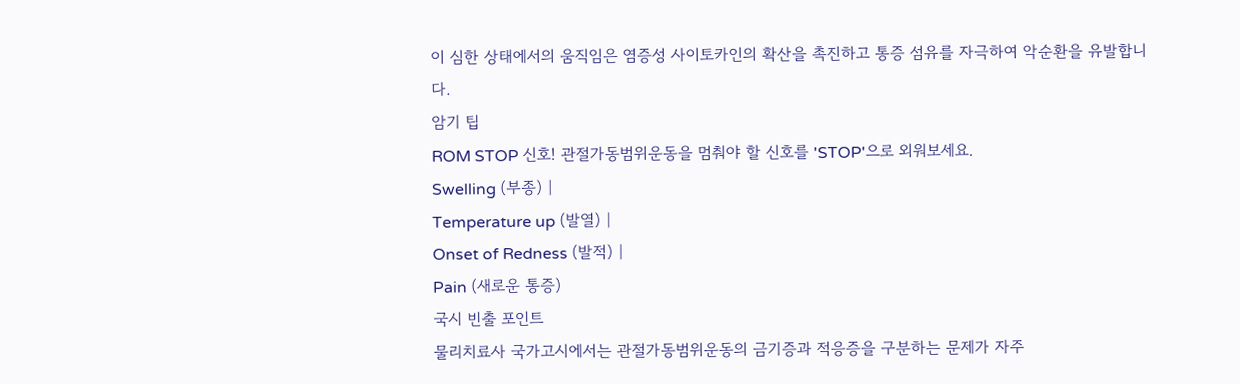이 심한 상태에서의 움직임은 염증성 사이토카인의 확산을 촉진하고 통증 섬유를 자극하여 악순환을 유발합니다.
암기 팁
ROM STOP 신호! 관절가동범위운동을 멈춰야 할 신호를 'STOP'으로 외워보세요.
Swelling (부종) |
Temperature up (발열) |
Onset of Redness (발적) |
Pain (새로운 통증)
국시 빈출 포인트
물리치료사 국가고시에서는 관절가동범위운동의 금기증과 적응증을 구분하는 문제가 자주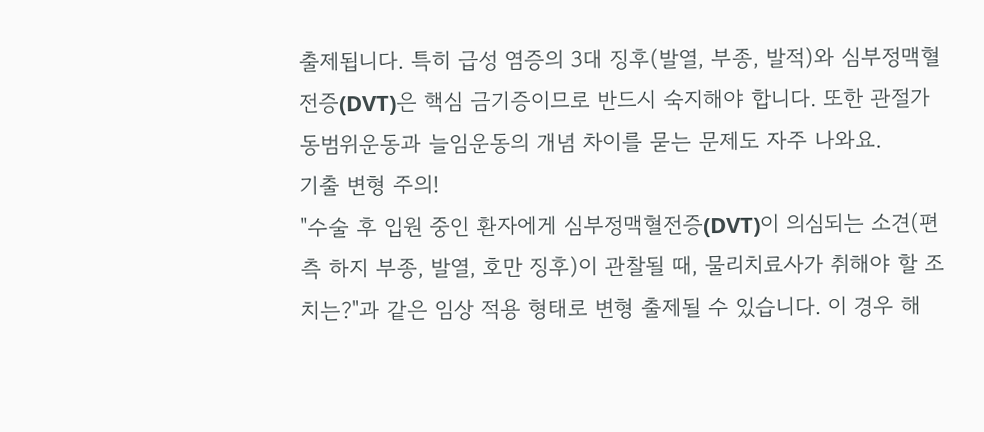출제됩니다. 특히 급성 염증의 3대 징후(발열, 부종, 발적)와 심부정맥혈전증(DVT)은 핵심 금기증이므로 반드시 숙지해야 합니다. 또한 관절가동범위운동과 늘임운동의 개념 차이를 묻는 문제도 자주 나와요.
기출 변형 주의!
"수술 후 입원 중인 환자에게 심부정맥혈전증(DVT)이 의심되는 소견(편측 하지 부종, 발열, 호만 징후)이 관찰될 때, 물리치료사가 취해야 할 조치는?"과 같은 임상 적용 형태로 변형 출제될 수 있습니다. 이 경우 해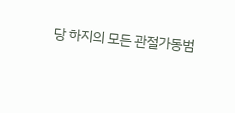당 하지의 모든 관절가동범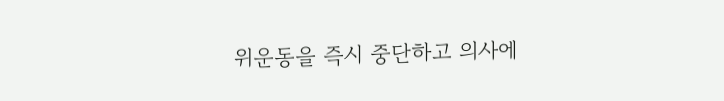위운동을 즉시 중단하고 의사에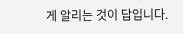게 알리는 것이 답입니다.